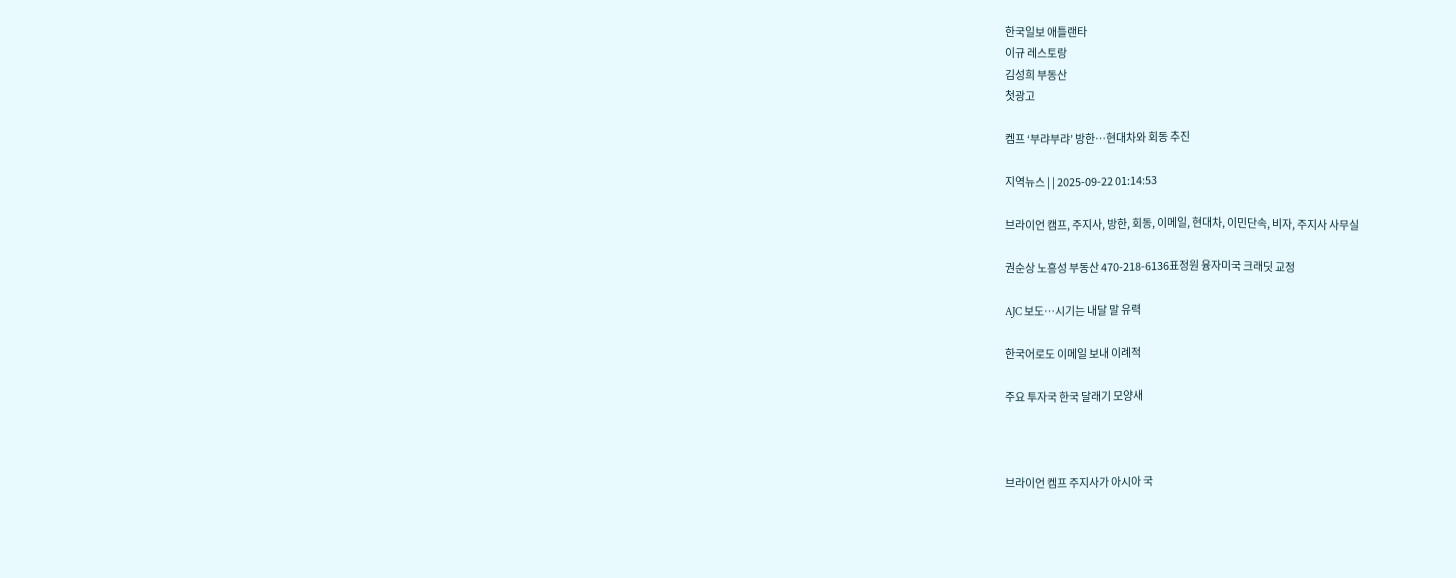한국일보 애틀랜타
이규 레스토랑
김성희 부동산
첫광고

켐프 ‘부랴부랴’ 방한…현대차와 회동 추진

지역뉴스 | | 2025-09-22 01:14:53

브라이언 캠프, 주지사, 방한, 회동, 이메일, 현대차, 이민단속, 비자, 주지사 사무실

권순상 노흥성 부동산 470-218-6136표정원 융자미국 크래딧 교정

AJC 보도…시기는 내달 말 유력

한국어로도 이메일 보내 이례적

주요 투자국 한국 달래기 모양새



브라이언 켐프 주지사가 아시아 국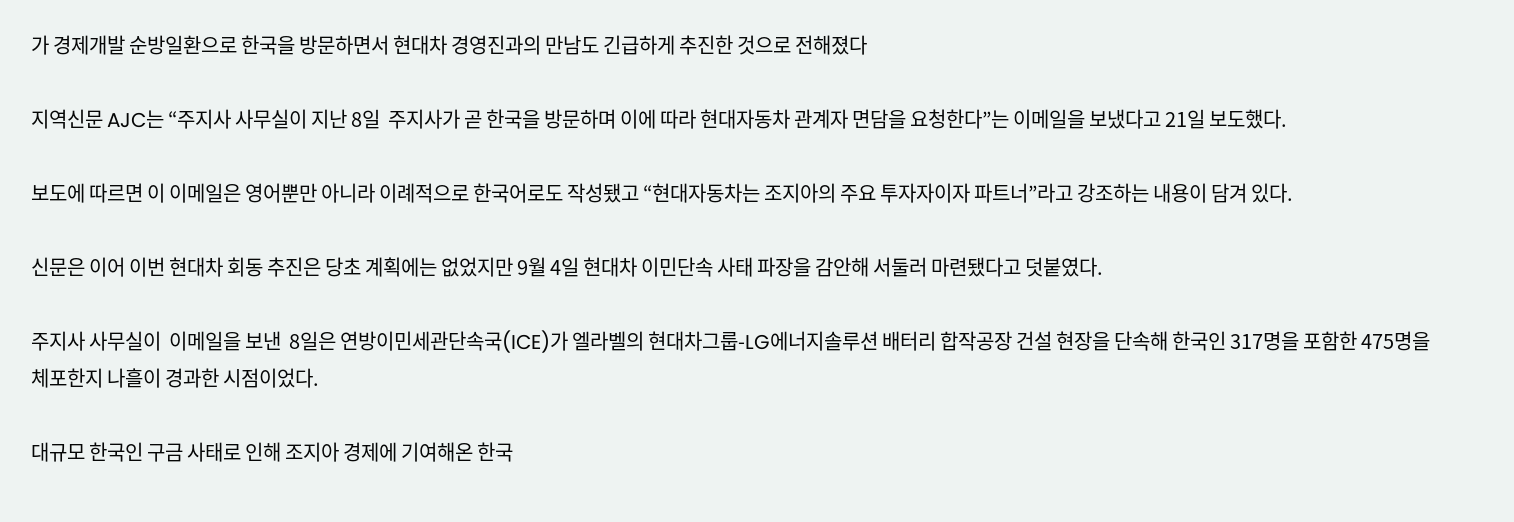가 경제개발 순방일환으로 한국을 방문하면서 현대차 경영진과의 만남도 긴급하게 추진한 것으로 전해졌다

지역신문 AJC는 “주지사 사무실이 지난 8일  주지사가 곧 한국을 방문하며 이에 따라 현대자동차 관계자 면담을 요청한다”는 이메일을 보냈다고 21일 보도했다.

보도에 따르면 이 이메일은 영어뿐만 아니라 이례적으로 한국어로도 작성됐고 “현대자동차는 조지아의 주요 투자자이자 파트너”라고 강조하는 내용이 담겨 있다.

신문은 이어 이번 현대차 회동 추진은 당초 계획에는 없었지만 9월 4일 현대차 이민단속 사태 파장을 감안해 서둘러 마련됐다고 덧붙였다.

주지사 사무실이  이메일을 보낸  8일은 연방이민세관단속국(ICE)가 엘라벨의 현대차그룹-LG에너지솔루션 배터리 합작공장 건설 현장을 단속해 한국인 317명을 포함한 475명을 체포한지 나흘이 경과한 시점이었다.

대규모 한국인 구금 사태로 인해 조지아 경제에 기여해온 한국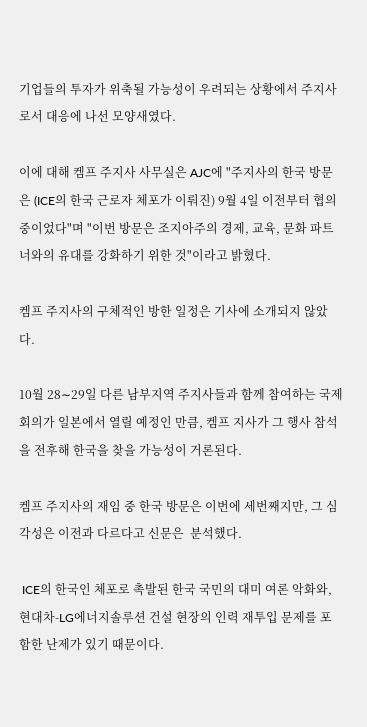기업들의 투자가 위축될 가능성이 우려되는 상황에서 주지사로서 대응에 나선 모양새였다.

이에 대해 켐프 주지사 사무실은 AJC에 "주지사의 한국 방문은 (ICE의 한국 근로자 체포가 이뤄진) 9월 4일 이전부터 협의 중이었다"며 "이번 방문은 조지아주의 경제, 교육, 문화 파트너와의 유대를 강화하기 위한 것"이라고 밝혔다.

켐프 주지사의 구체적인 방한 일정은 기사에 소개되지 않았다.

10월 28∼29일 다른 남부지역 주지사들과 함께 참여하는 국제회의가 일본에서 열릴 예정인 만큼, 켐프 지사가 그 행사 참석을 전후해 한국을 찾을 가능성이 거론된다.

켐프 주지사의 재임 중 한국 방문은 이번에 세번째지만, 그 심각성은 이전과 다르다고 신문은  분석했다.

 ICE의 한국인 체포로 촉발된 한국 국민의 대미 여론 악화와, 현대차-LG에너지솔루션 건설 현장의 인력 재투입 문제를 포함한 난제가 있기 때문이다.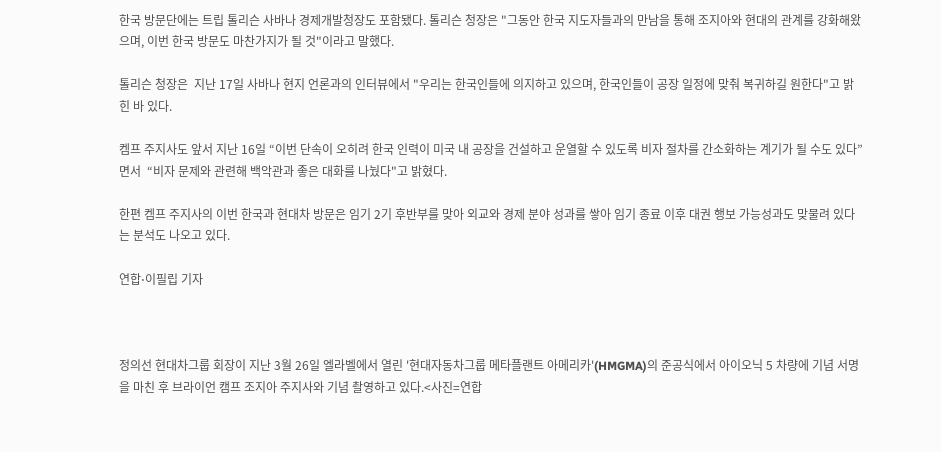한국 방문단에는 트립 톨리슨 사바나 경제개발청장도 포함됐다. 톨리슨 청장은 "그동안 한국 지도자들과의 만남을 통해 조지아와 현대의 관계를 강화해왔으며, 이번 한국 방문도 마찬가지가 될 것"이라고 말했다.

톨리슨 청장은  지난 17일 사바나 현지 언론과의 인터뷰에서 "우리는 한국인들에 의지하고 있으며, 한국인들이 공장 일정에 맞춰 복귀하길 원한다"고 밝힌 바 있다.

켐프 주지사도 앞서 지난 16일 “이번 단속이 오히려 한국 인력이 미국 내 공장을 건설하고 운열할 수 있도록 비자 절차를 간소화하는 계기가 될 수도 있다”면서  “비자 문제와 관련해 백악관과 좋은 대화를 나눴다"고 밝혔다.

한편 켐프 주지사의 이번 한국과 현대차 방문은 임기 2기 후반부를 맞아 외교와 경제 분야 성과를 쌓아 임기 종료 이후 대권 행보 가능성과도 맞물려 있다는 분석도 나오고 있다.

연합⋅이필립 기자



정의선 현대차그룹 회장이 지난 3월 26일 엘라벨에서 열린 '현대자동차그룹 메타플랜트 아메리카'(HMGMA)의 준공식에서 아이오닉 5 차량에 기념 서명을 마친 후 브라이언 캠프 조지아 주지사와 기념 촬영하고 있다.<사진=연합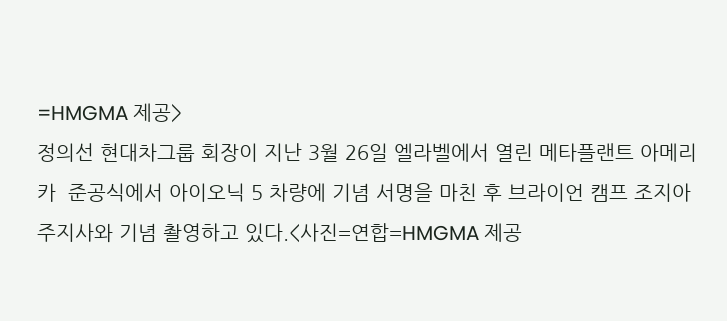=HMGMA 제공>
정의선 현대차그룹 회장이 지난 3월 26일 엘라벨에서 열린 메타플랜트 아메리카  준공식에서 아이오닉 5 차량에 기념 서명을 마친 후 브라이언 캠프 조지아 주지사와 기념 촬영하고 있다.<사진=연합=HMGMA 제공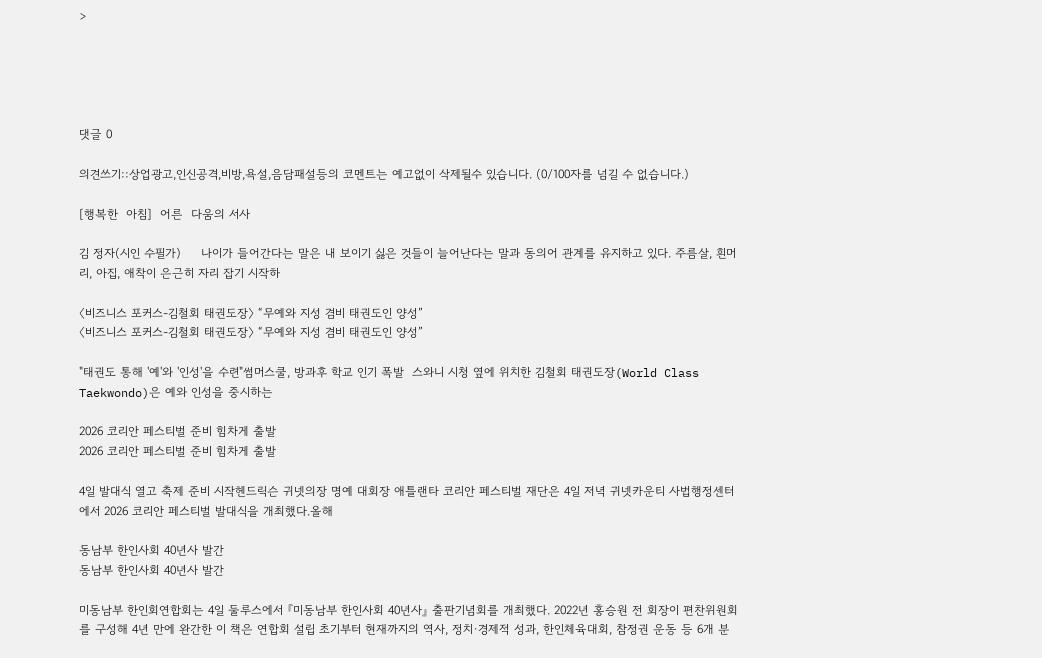>





댓글 0

의견쓰기::상업광고,인신공격,비방,욕설,음담패설등의 코멘트는 예고없이 삭제될수 있습니다. (0/100자를 넘길 수 없습니다.)

[행복한  아침]  어른  다움의 서사

김 정자(시인 수필가)     나이가 들어간다는 말은 내 보이기 싫은 것들이 늘어난다는 말과 동의어 관계를 유지하고 있다. 주름살, 흰머리, 아집, 애착이 은근히 자리 잡기 시작하

〈비즈니스 포커스-김철회 태권도장〉 “무예와 지성 겸비 태권도인 양성”
〈비즈니스 포커스-김철회 태권도장〉 “무예와 지성 겸비 태권도인 양성”

"태권도 통해 '예'와 '인성'을 수련"썸머스쿨, 방과후 학교 인기 폭발  스와니 시청 옆에 위치한 김철회 태권도장(World Class Taekwondo)은 예와 인성을 중시하는

2026 코리안 페스티벌 준비 힘차게 출발
2026 코리안 페스티벌 준비 힘차게 출발

4일 발대식 열고 축제 준비 시작헨드릭슨 귀넷의장 명예 대회장 애틀랜타 코리안 페스티벌 재단은 4일 저녁 귀넷카운티 사법행정센터에서 2026 코리안 페스티벌 발대식을 개최했다.올해

동남부 한인사회 40년사 발간
동남부 한인사회 40년사 발간

미동남부 한인회연합회는 4일 둘루스에서 『미동남부 한인사회 40년사』 출판기념회를 개최했다. 2022년 홍승원 전 회장이 편찬위원회를 구성해 4년 만에 완간한 이 책은 연합회 설립 초기부터 현재까지의 역사, 정치·경제적 성과, 한인체육대회, 참정권 운동 등 6개 분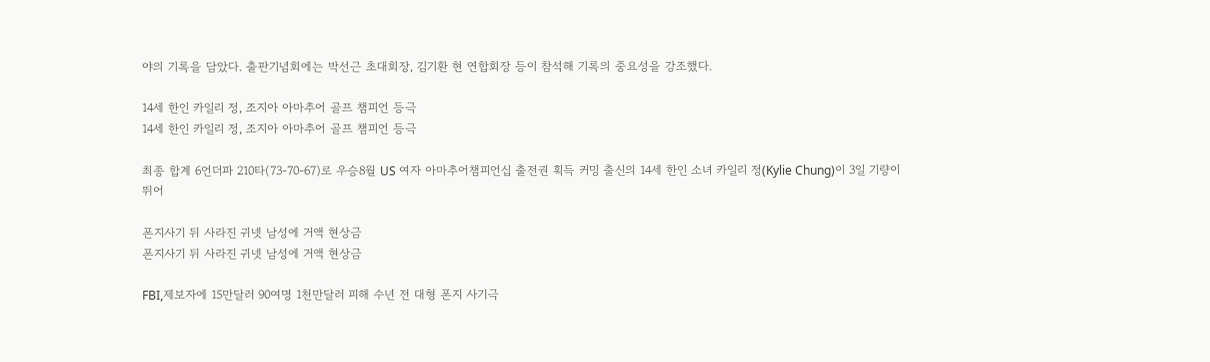야의 기록을 담았다. 출판기념회에는 박선근 초대회장, 김기환 현 연합회장 등이 참석해 기록의 중요성을 강조했다.

14세 한인 카일리 정, 조지아 아마추어 골프 챔피언 등극
14세 한인 카일리 정, 조지아 아마추어 골프 챔피언 등극

최종 합계 6언더파 210타(73-70-67)로 우승8월 US 여자 아마추어챔피언십 출전권 획득 커밍 출신의 14세 한인 소녀 카일리 정(Kylie Chung)이 3일 기량이 뛰어

폰지사기 뒤 사라진 귀넷 남성에 거액 현상금
폰지사기 뒤 사라진 귀넷 남성에 거액 현상금

FBI,제보자에 15만달러 90여명 1천만달러 피해 수년 전 대형 폰지 사기극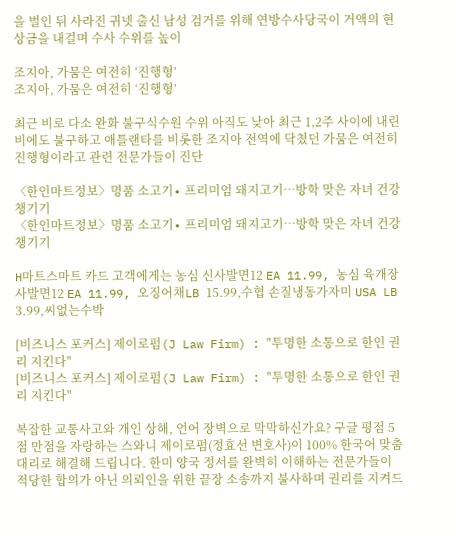을 벌인 뒤 사라진 귀넷 출신 남성 검거를 위해 연방수사당국이 거액의 현상금을 내걸며 수사 수위를 높이

조지아, 가뭄은 여전히 ‘진행형’
조지아, 가뭄은 여전히 ‘진행형’

최근 비로 다소 완화 불구식수원 수위 아직도 낮아 최근 1,2주 사이에 내린 비에도 불구하고 애틀랜타를 비롯한 조지아 전역에 닥쳤던 가뭄은 여전히 진행형이라고 관련 전문가들이 진단

〈한인마트정보〉명품 소고기∙ 프리미엄 돼지고기…방학 맞은 자녀 건강 챙기기
〈한인마트정보〉명품 소고기∙ 프리미엄 돼지고기…방학 맞은 자녀 건강 챙기기

H마트스마트 카드 고객에게는 농심 신사발면12 EA 11.99, 농심 육개장사발면12 EA 11.99, 오징어채LB 15.99,수협 손질냉동가자미 USA LB 3.99,씨없는수박

[비즈니스 포커스] 제이로펌(J Law Firm) : "투명한 소통으로 한인 권리 지킨다"
[비즈니스 포커스] 제이로펌(J Law Firm) : "투명한 소통으로 한인 권리 지킨다"

복잡한 교통사고와 개인 상해, 언어 장벽으로 막막하신가요? 구글 평점 5점 만점을 자랑하는 스와니 제이로펌(정효선 변호사)이 100% 한국어 맞춤 대리로 해결해 드립니다. 한미 양국 정서를 완벽히 이해하는 전문가들이 적당한 합의가 아닌 의뢰인을 위한 끝장 소송까지 불사하며 권리를 지켜드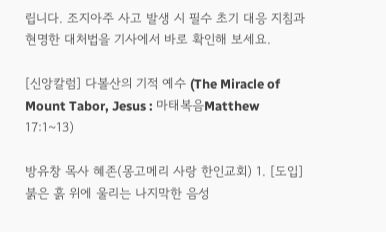립니다. 조지아주 사고 발생 시 필수 초기 대응 지침과 현명한 대처법을 기사에서 바로 확인해 보세요.

[신앙칼럼] 다볼산의 기적 예수 (The Miracle of Mount Tabor, Jesus : 마태복음Matthew 17:1~13)

방유창 목사 혜존(몽고메리 사랑 한인교회) 1. [도입] 붉은 흙 위에 울리는 나지막한 음성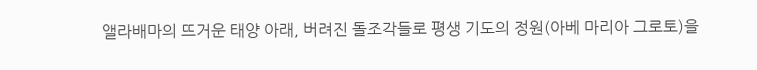앨라배마의 뜨거운 태양 아래, 버려진 돌조각들로 평생 기도의 정원(아베 마리아 그로토)을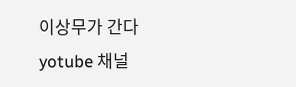이상무가 간다 yotube 채널